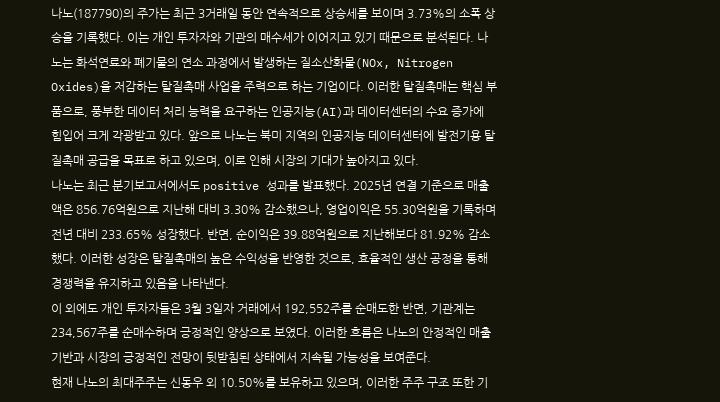나노(187790)의 주가는 최근 3거래일 동안 연속적으로 상승세를 보이며 3.73%의 소폭 상승을 기록했다. 이는 개인 투자자와 기관의 매수세가 이어지고 있기 때문으로 분석된다. 나노는 화석연료와 폐기물의 연소 과정에서 발생하는 질소산화물(NOx, Nitrogen Oxides)을 저감하는 탈질촉매 사업을 주력으로 하는 기업이다. 이러한 탈질촉매는 핵심 부품으로, 풍부한 데이터 처리 능력을 요구하는 인공지능(AI)과 데이터센터의 수요 증가에 힘입어 크게 각광받고 있다. 앞으로 나노는 북미 지역의 인공지능 데이터센터에 발전기용 탈질촉매 공급을 목표로 하고 있으며, 이로 인해 시장의 기대가 높아지고 있다.
나노는 최근 분기보고서에서도 positive 성과를 발표했다. 2025년 연결 기준으로 매출액은 856.76억원으로 지난해 대비 3.30% 감소했으나, 영업이익은 55.30억원을 기록하며 전년 대비 233.65% 성장했다. 반면, 순이익은 39.88억원으로 지난해보다 81.92% 감소했다. 이러한 성장은 탈질촉매의 높은 수익성을 반영한 것으로, 효율적인 생산 공정을 통해 경쟁력을 유지하고 있음을 나타낸다.
이 외에도 개인 투자자들은 3월 3일자 거래에서 192,552주를 순매도한 반면, 기관계는 234,567주를 순매수하며 긍정적인 양상으로 보였다. 이러한 흐름은 나노의 안정적인 매출 기반과 시장의 긍정적인 전망이 뒷받침된 상태에서 지속될 가능성을 보여준다.
현재 나노의 최대주주는 신동우 외 10.50%를 보유하고 있으며, 이러한 주주 구조 또한 기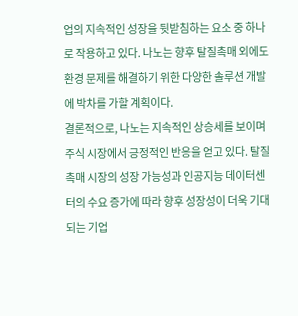업의 지속적인 성장을 뒷받침하는 요소 중 하나로 작용하고 있다. 나노는 향후 탈질촉매 외에도 환경 문제를 해결하기 위한 다양한 솔루션 개발에 박차를 가할 계획이다.
결론적으로, 나노는 지속적인 상승세를 보이며 주식 시장에서 긍정적인 반응을 얻고 있다. 탈질촉매 시장의 성장 가능성과 인공지능 데이터센터의 수요 증가에 따라 향후 성장성이 더욱 기대되는 기업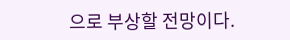으로 부상할 전망이다.